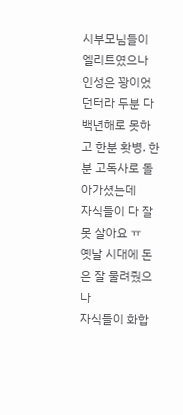시부모님들이 엘리트였으나 인성은 꽝이었던터라 두분 다 백년해로 못하고 한분 홧병. 한분 고독사로 돌아가셨는데
자식들이 다 잘 못 살아요 ㅠ
옛날 시대에 돈은 잘 물려줬으나
자식들이 화합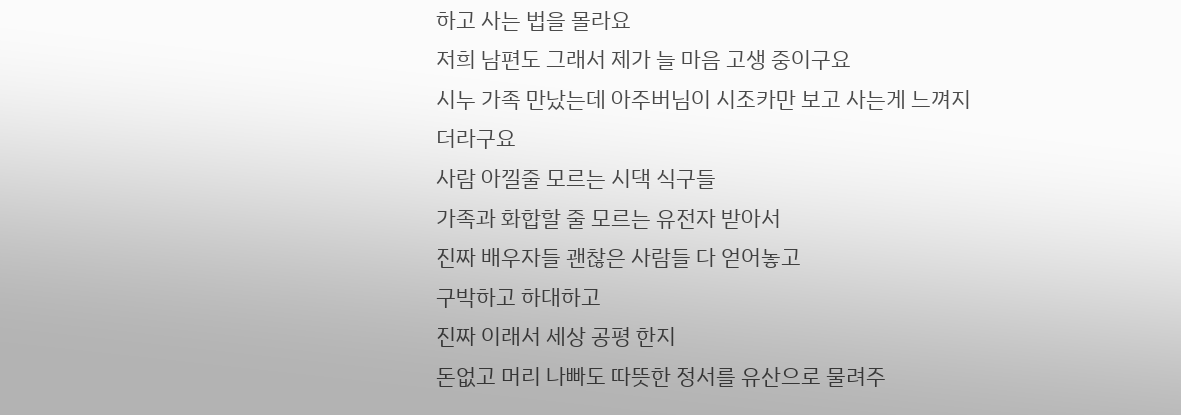하고 사는 법을 몰라요
저희 남편도 그래서 제가 늘 마음 고생 중이구요
시누 가족 만났는데 아주버님이 시조카만 보고 사는게 느껴지더라구요
사람 아낄줄 모르는 시댁 식구들
가족과 화합할 줄 모르는 유전자 받아서
진짜 배우자들 괜찮은 사람들 다 얻어놓고
구박하고 하대하고
진짜 이래서 세상 공평 한지
돈없고 머리 나빠도 따뜻한 정서를 유산으로 물려주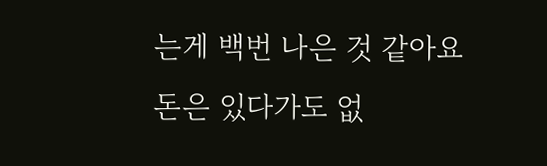는게 백번 나은 것 같아요
돈은 있다가도 없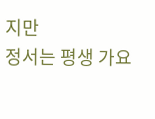지만
정서는 평생 가요